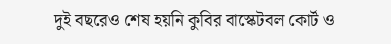দুই বছরেও শেষ হয়নি কুবির বাস্কেটবল কোর্ট ও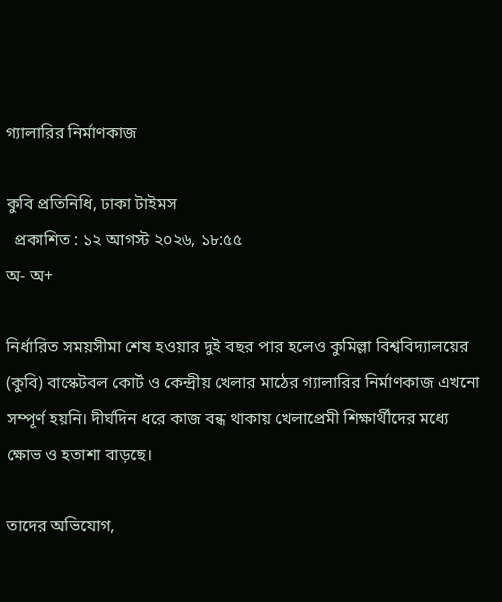গ্যালারির নির্মাণকাজ

কুবি প্রতিনিধি, ঢাকা টাইমস
  প্রকাশিত : ১২ আগস্ট ২০২৬, ১৮:৫৫
অ- অ+

নির্ধারিত সময়সীমা শেষ হওয়ার দুই বছর পার হলেও কুমিল্লা বিশ্ববিদ্যালয়ের (কুবি) বাস্কেটবল কোর্ট ও কেন্দ্রীয় খেলার মাঠের গ্যালারির নির্মাণকাজ এখনো সম্পূর্ণ হয়নি। দীর্ঘদিন ধরে কাজ বন্ধ থাকায় খেলাপ্রেমী শিক্ষার্থীদের মধ্যে ক্ষোভ ও হতাশা বাড়ছে।

তাদের অভিযোগ,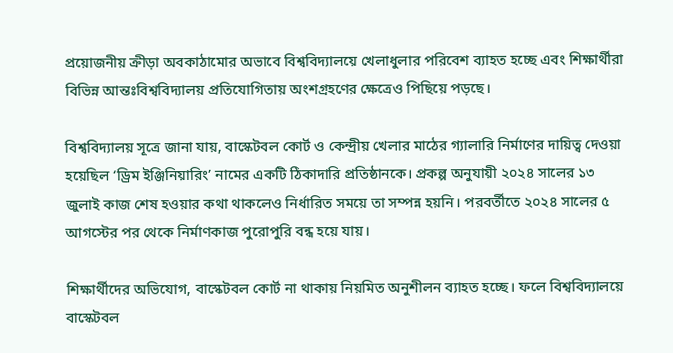প্রয়োজনীয় ক্রীড়া অবকাঠামোর অভাবে বিশ্ববিদ্যালয়ে খেলাধুলার পরিবেশ ব্যাহত হচ্ছে এবং শিক্ষার্থীরা বিভিন্ন আন্তঃবিশ্ববিদ্যালয় প্রতিযোগিতায় অংশগ্রহণের ক্ষেত্রেও পিছিয়ে পড়ছে।

বিশ্ববিদ্যালয় সূত্রে জানা যায়, বাস্কেটবল কোর্ট ও কেন্দ্রীয় খেলার মাঠের গ্যালারি নির্মাণের দায়িত্ব দেওয়া হয়েছিল ‘ড্রিম ইঞ্জিনিয়ারিং’ নামের একটি ঠিকাদারি প্রতিষ্ঠানকে। প্রকল্প অনুযায়ী ২০২৪ সালের ১৩ জুলাই কাজ শেষ হওয়ার কথা থাকলেও নির্ধারিত সময়ে তা সম্পন্ন হয়নি। পরবর্তীতে ২০২৪ সালের ৫ আগস্টের পর থেকে নির্মাণকাজ পুরোপুরি বন্ধ হয়ে যায়।

শিক্ষার্থীদের অভিযোগ, বাস্কেটবল কোর্ট না থাকায় নিয়মিত অনুশীলন ব্যাহত হচ্ছে। ফলে বিশ্ববিদ্যালয়ে বাস্কেটবল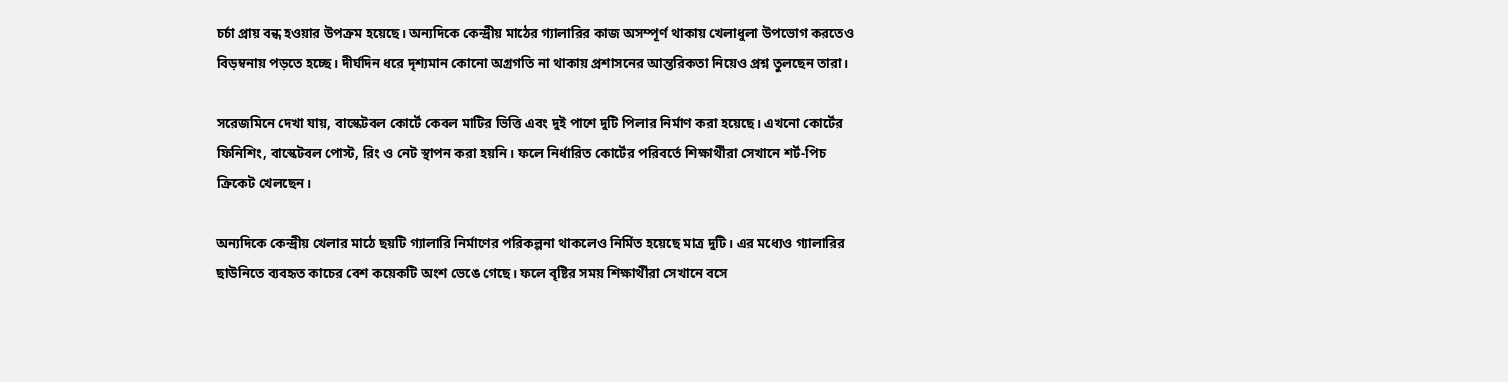চর্চা প্রায় বন্ধ হওয়ার উপক্রম হয়েছে। অন্যদিকে কেন্দ্রীয় মাঠের গ্যালারির কাজ অসম্পূর্ণ থাকায় খেলাধুলা উপভোগ করতেও বিড়ম্বনায় পড়তে হচ্ছে। দীর্ঘদিন ধরে দৃশ্যমান কোনো অগ্রগতি না থাকায় প্রশাসনের আন্তরিকতা নিয়েও প্রশ্ন তুলছেন তারা।

সরেজমিনে দেখা যায়, বাস্কেটবল কোর্টে কেবল মাটির ভিত্তি এবং দুই পাশে দুটি পিলার নির্মাণ করা হয়েছে। এখনো কোর্টের ফিনিশিং, বাস্কেটবল পোস্ট, রিং ও নেট স্থাপন করা হয়নি। ফলে নির্ধারিত কোর্টের পরিবর্তে শিক্ষার্থীরা সেখানে শর্ট-পিচ ক্রিকেট খেলছেন।

অন্যদিকে কেন্দ্রীয় খেলার মাঠে ছয়টি গ্যালারি নির্মাণের পরিকল্পনা থাকলেও নির্মিত হয়েছে মাত্র দুটি। এর মধ্যেও গ্যালারির ছাউনিতে ব্যবহৃত কাচের বেশ কয়েকটি অংশ ভেঙে গেছে। ফলে বৃষ্টির সময় শিক্ষার্থীরা সেখানে বসে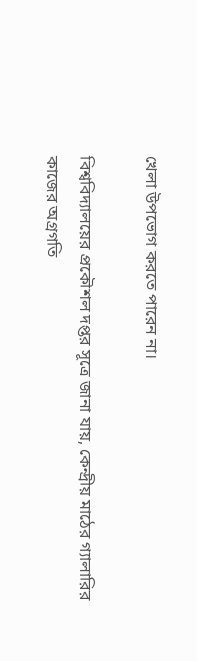খেলা উপভোগ করতে পারেন না।

বিশ্ববিদ্যালয়ের প্রকৌশল দপ্তর সূত্রে জানা যায়, কেন্দ্রীয় মাঠের গ্যালারির কাজের অগ্রগতি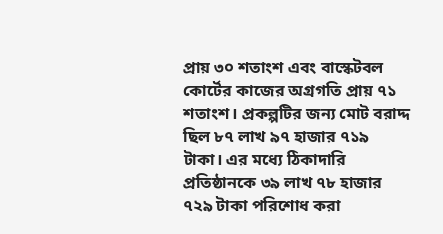প্রায় ৩০ শতাংশ এবং বাস্কেটবল কোর্টের কাজের অগ্রগতি প্রায় ৭১ শতাংশ। প্রকল্পটির জন্য মোট বরাদ্দ ছিল ৮৭ লাখ ৯৭ হাজার ৭১৯ টাকা। এর মধ্যে ঠিকাদারি প্রতিষ্ঠানকে ৩৯ লাখ ৭৮ হাজার ৭২৯ টাকা পরিশোধ করা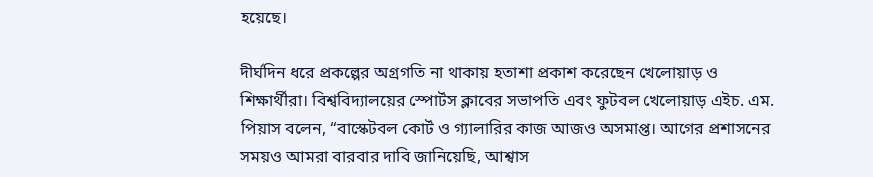হয়েছে।

দীর্ঘদিন ধরে প্রকল্পের অগ্রগতি না থাকায় হতাশা প্রকাশ করেছেন খেলোয়াড় ও শিক্ষার্থীরা। বিশ্ববিদ্যালয়ের স্পোর্টস ক্লাবের সভাপতি এবং ফুটবল খেলোয়াড় এইচ. এম. পিয়াস বলেন, “বাস্কেটবল কোর্ট ও গ্যালারির কাজ আজও অসমাপ্ত। আগের প্রশাসনের সময়ও আমরা বারবার দাবি জানিয়েছি, আশ্বাস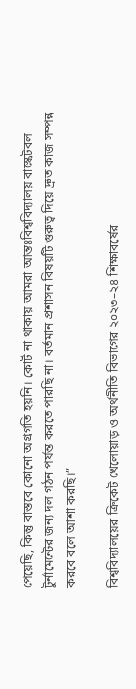পেয়েছি, কিন্তু বাস্তবে কোনো অগ্রগতি হয়নি। কোর্ট না থাকায় আমরা আন্তঃবিশ্ববিদ্যালয় বাস্কেটবল টুর্নামেন্টের জন্য দল গঠন পর্যন্ত করতে পারছি না। বর্তমান প্রশাসন বিষয়টি গুরুত্ব দিয়ে দ্রুত কাজ সম্পন্ন করবে বলে আশা করছি।”

বিশ্ববিদ্যালয়ের ক্রিকেট খেলোয়াড় ও অর্থনীতি বিভাগের ২০২৩–২৪ শিক্ষাবর্ষের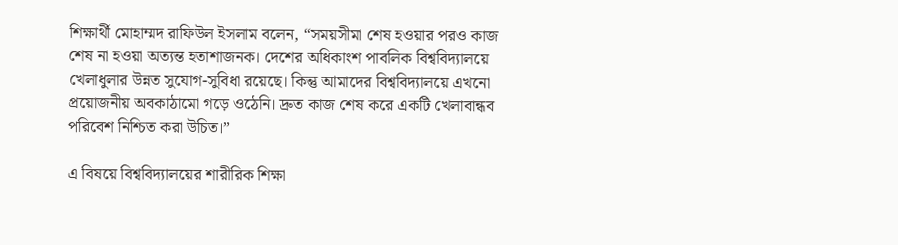শিক্ষার্থী মোহাম্মদ রাফিউল ইসলাম বলেন, “সময়সীমা শেষ হওয়ার পরও কাজ শেষ না হওয়া অত্যন্ত হতাশাজনক। দেশের অধিকাংশ পাবলিক বিশ্ববিদ্যালয়ে খেলাধুলার উন্নত সুযোগ-সুবিধা রয়েছে। কিন্তু আমাদের বিশ্ববিদ্যালয়ে এখনো প্রয়োজনীয় অবকাঠামো গড়ে ওঠেনি। দ্রুত কাজ শেষ করে একটি খেলাবান্ধব পরিবেশ নিশ্চিত করা উচিত।”

এ বিষয়ে বিশ্ববিদ্যালয়ের শারীরিক শিক্ষা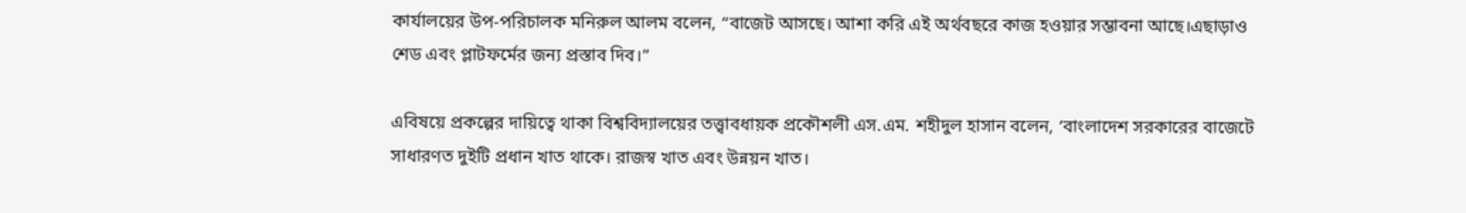কার্যালয়ের উপ-পরিচালক মনিরুল আলম বলেন, “বাজেট আসছে। আশা করি এই অর্থবছরে কাজ হওয়ার সম্ভাবনা আছে।এছাড়াও শেড এবং প্লাটফর্মের জন্য প্রস্তাব দিব।”

এবিষয়ে প্রকল্পের দায়িত্বে থাকা বিশ্ববিদ্যালয়ের তত্ত্বাবধায়ক প্রকৌশলী এস.এম. শহীদুল হাসান বলেন, ‘বাংলাদেশ সরকারের বাজেটে সাধারণত দুইটি প্রধান খাত থাকে। রাজস্ব খাত এবং উন্নয়ন খাত।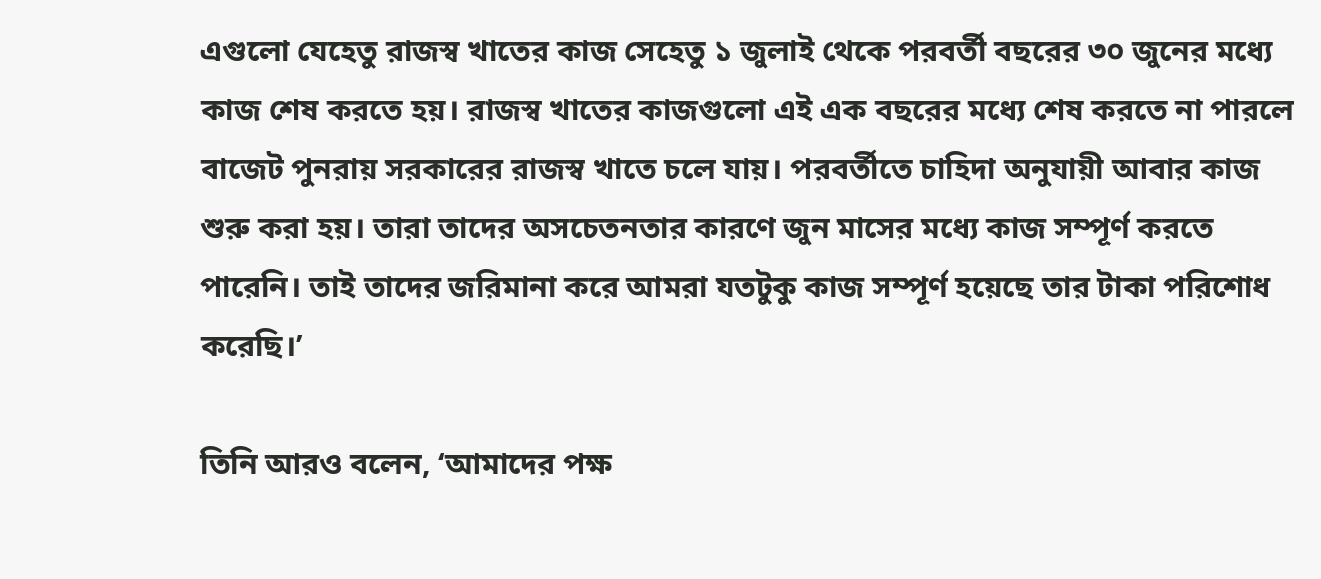এগুলো যেহেতু রাজস্ব খাতের কাজ সেহেতু ১ জুলাই থেকে পরবর্তী বছরের ৩০ জুনের মধ্যে কাজ শেষ করতে হয়। রাজস্ব খাতের কাজগুলো এই এক বছরের মধ্যে শেষ করতে না পারলে বাজেট পুনরায় সরকারের রাজস্ব খাতে চলে যায়। পরবর্তীতে চাহিদা অনুযায়ী আবার কাজ শুরু করা হয়। তারা তাদের অসচেতনতার কারণে জুন মাসের মধ্যে কাজ সম্পূর্ণ করতে পারেনি। তাই তাদের জরিমানা করে আমরা যতটুকু কাজ সম্পূর্ণ হয়েছে তার টাকা পরিশোধ করেছি।’

তিনি আরও বলেন, ‘আমাদের পক্ষ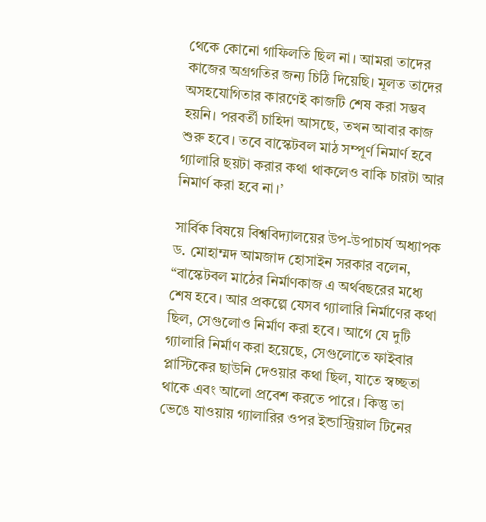থেকে কোনো গাফিলতি ছিল না। আমরা তাদের কাজের অগ্রগতির জন্য চিঠি দিয়েছি। মূলত তাদের অসহযোগিতার কারণেই কাজটি শেষ করা সম্ভব হয়নি। পরবর্তী চাহিদা আসছে, তখন আবার কাজ শুরু হবে। তবে বাস্কেটবল মাঠ সম্পূর্ণ নিমার্ণ হবে গ্যালারি ছয়টা করার কথা থাকলেও বাকি চারটা আর নিমার্ণ করা হবে না।’

সার্বিক বিষয়ে বিশ্ববিদ্যালয়ের উপ-উপাচার্য অধ্যাপক ড. মোহাম্মদ আমজাদ হোসাইন সরকার বলেন, “বাস্কেটবল মাঠের নির্মাণকাজ এ অর্থবছরের মধ্যে শেষ হবে। আর প্রকল্পে যেসব গ্যালারি নির্মাণের কথা ছিল, সেগুলোও নির্মাণ করা হবে। আগে যে দুটি গ্যালারি নির্মাণ করা হয়েছে, সেগুলোতে ফাইবার প্লাস্টিকের ছাউনি দেওয়ার কথা ছিল, যাতে স্বচ্ছতা থাকে এবং আলো প্রবেশ করতে পারে। কিন্তু তা ভেঙে যাওয়ায় গ্যালারির ওপর ইন্ডাস্ট্রিয়াল টিনের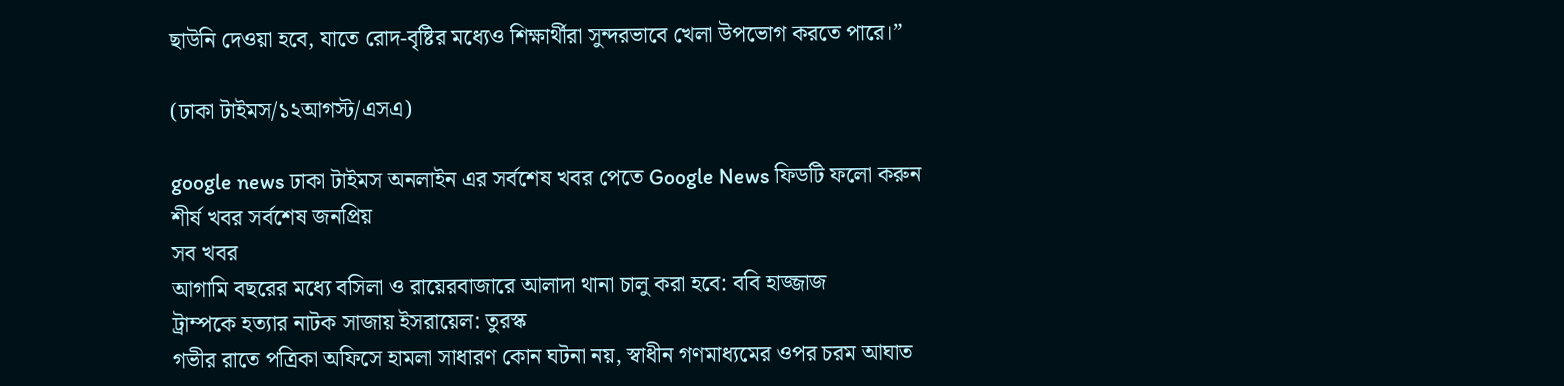ছাউনি দেওয়া হবে, যাতে রোদ-বৃষ্টির মধ্যেও শিক্ষার্থীরা সুন্দরভাবে খেলা উপভোগ করতে পারে।”

(ঢাকা টাইমস/১২আগস্ট/এসএ)

google news ঢাকা টাইমস অনলাইন এর সর্বশেষ খবর পেতে Google News ফিডটি ফলো করুন
শীর্ষ খবর সর্বশেষ জনপ্রিয়
সব খবর
আগামি বছরের মধ্যে বসিলা ও রায়েরবাজারে আলাদা থানা চালু করা হবে: ববি হাজ্জাজ
ট্রাম্পকে হত্যার নাটক সাজায় ইসরায়েল: তুরস্ক
গভীর রাতে পত্রিকা অফিসে হামলা সাধারণ কোন ঘটনা নয়, স্বাধীন গণমাধ্যমের ওপর চরম আঘাত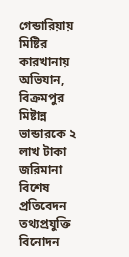গেন্ডারিয়ায় মিষ্টির কারখানায় অভিযান, বিক্রমপুর মিষ্টান্ন ভান্ডারকে ২ লাখ টাকা জরিমানা
বিশেষ প্রতিবেদন তথ্যপ্রযুক্তি বিনোদন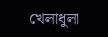খেলাধুলা